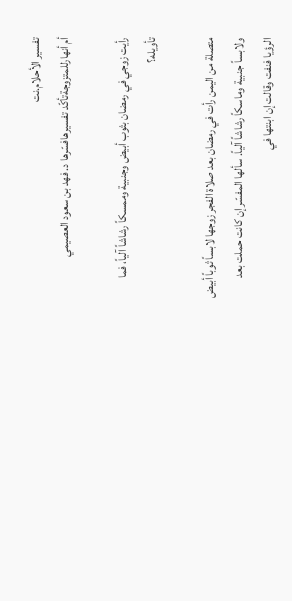تفسير الأحلام.نت
أم أنهارللمتزوجةتأكّد تفسيرهافسّرها د. فهد بن سعود العصيمي

رأيت زوجي في رمضان بثوب أبيض وجنبية وممسكاً رشاشاً آلياً، فما تأويله؟

متصلة من اليمن رأت في رمضان بعد صلاة الفجر زوجها لابساً ثوباً أبيض ولابساً جنبية وماسكاً رشاشاً آلياً. سألها المفسّر إن كانت حملت بعد الرؤيا فنفت وقالت إن ابنتها في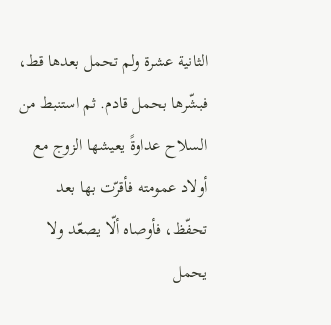الثانية عشرة ولم تحمل بعدها قط، فبشّرها بحمل قادم. ثم استنبط من السلاح عداوةً يعيشها الزوج مع أولاد عمومته فأقرّت بها بعد تحفّظ، فأوصاه ألّا يصعّد ولا يحمل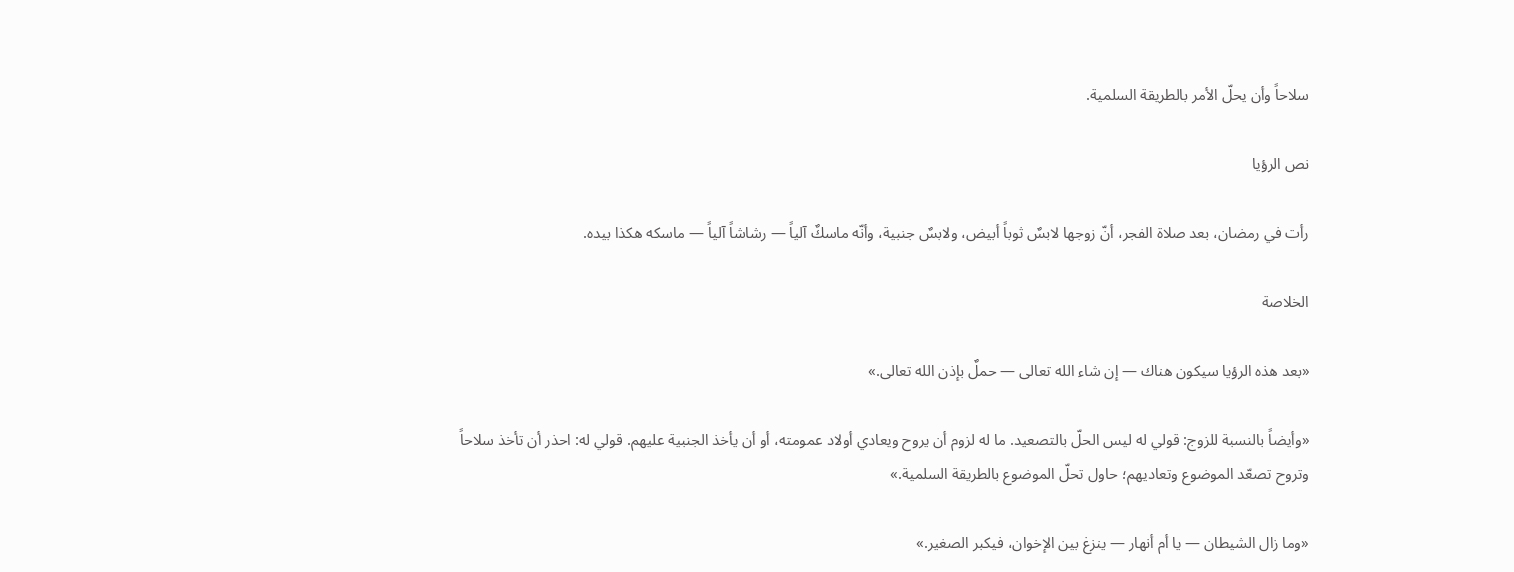سلاحاً وأن يحلّ الأمر بالطريقة السلمية.

نص الرؤيا

رأت في رمضان، بعد صلاة الفجر، أنّ زوجها لابسٌ ثوباً أبيض، ولابسٌ جنبية، وأنّه ماسكٌ آلياً — رشاشاً آلياً — ماسكه هكذا بيده.

الخلاصة

«بعد هذه الرؤيا سيكون هناك — إن شاء الله تعالى — حملٌ بإذن الله تعالى.»

«وأيضاً بالنسبة للزوج: قولي له ليس الحلّ بالتصعيد. ما له لزوم أن يروح ويعادي أولاد عمومته، أو أن يأخذ الجنبية عليهم. قولي له: احذر أن تأخذ سلاحاً وتروح تصعّد الموضوع وتعاديهم؛ حاول تحلّ الموضوع بالطريقة السلمية.»

«وما زال الشيطان — يا أم أنهار — ينزغ بين الإخوان، فيكبر الصغير.»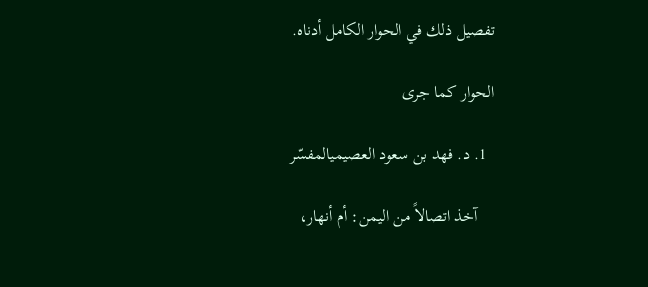تفصيل ذلك في الحوار الكامل أدناه.

الحوار كما جرى

  1. د. فهد بن سعود العصيميالمفسّر

    آخذ اتصالاً من اليمن: أم أنهار،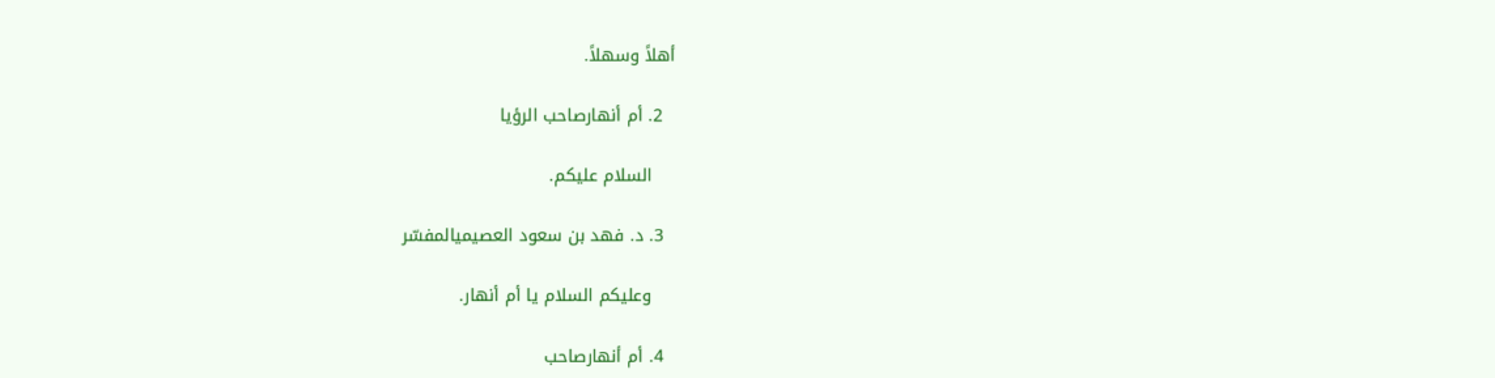أهلاً وسهلاً.

  2. أم أنهارصاحب الرؤيا

    السلام عليكم.

  3. د. فهد بن سعود العصيميالمفسّر

    وعليكم السلام يا أم أنهار.

  4. أم أنهارصاحب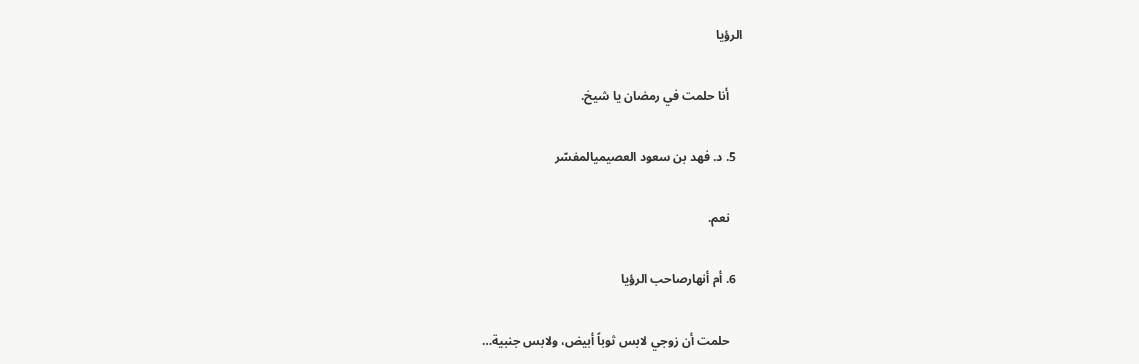الرؤيا

    أنا حلمت في رمضان يا شيخ.

  5. د. فهد بن سعود العصيميالمفسّر

    نعم.

  6. أم أنهارصاحب الرؤيا

    حلمت أن زوجي لابس ثوباً أبيض، ولابس جنبية…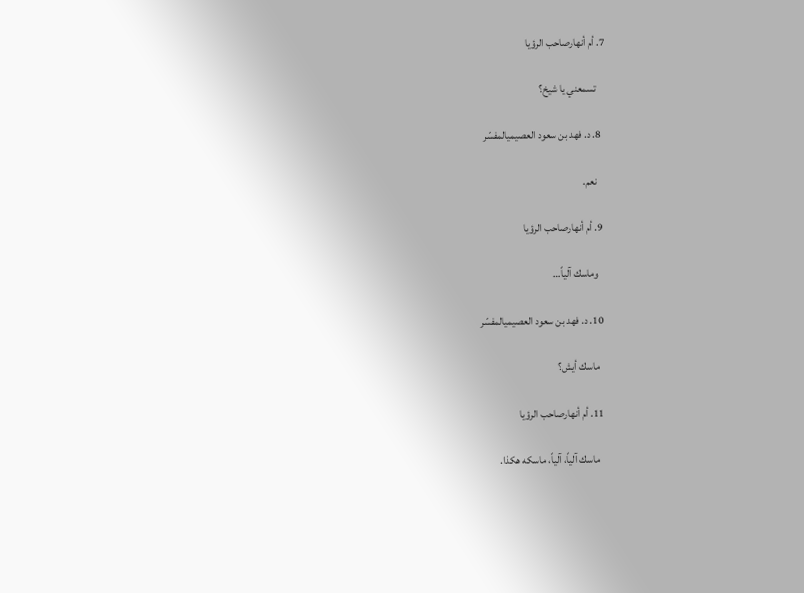7. أم أنهارصاحب الرؤيا

    تسمعني يا شيخ؟

  8. د. فهد بن سعود العصيميالمفسّر

    نعم.

  9. أم أنهارصاحب الرؤيا

    وماسك آلياً…

  10. د. فهد بن سعود العصيميالمفسّر

    ماسك أيش؟

  11. أم أنهارصاحب الرؤيا

    ماسك آلياً، آلياً، ماسكه هكذا.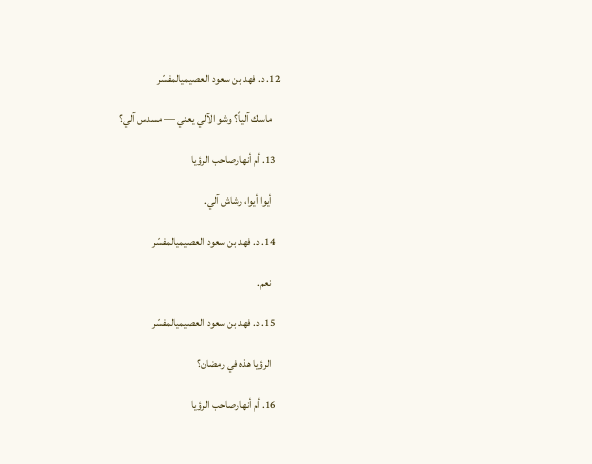12. د. فهد بن سعود العصيميالمفسّر

    ماسك آلياً؟ وشو الآلي يعني — مسدس آلي؟

  13. أم أنهارصاحب الرؤيا

    أيوا أيوا، رشاش آلي.

  14. د. فهد بن سعود العصيميالمفسّر

    نعم.

  15. د. فهد بن سعود العصيميالمفسّر

    الرؤيا هذه في رمضان؟

  16. أم أنهارصاحب الرؤيا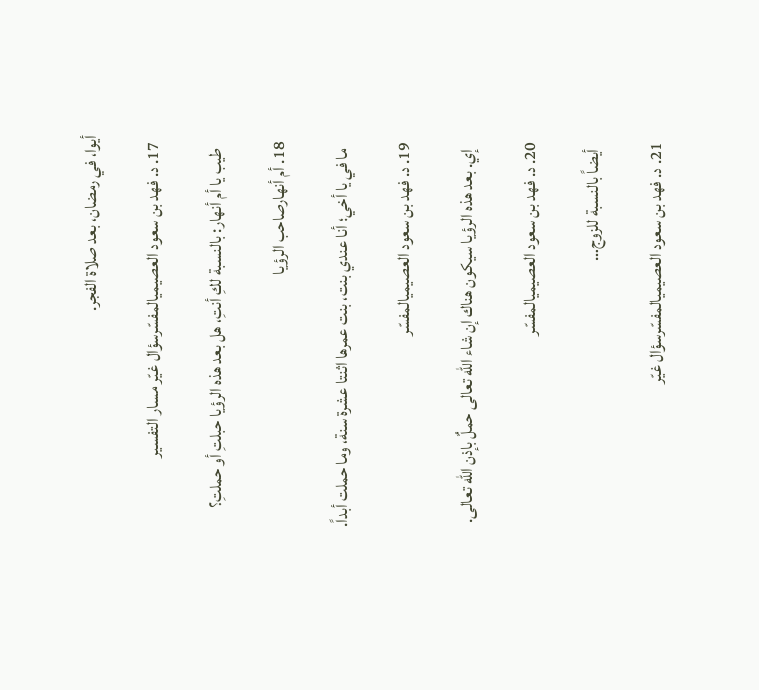أيوا، في رمضان، بعد صلاة الفجر.

  17. د. فهد بن سعود العصيميالمفسّرسؤال غيّر مسار التفسير

    طيب يا أم أنهار: بالنسبة لكِ أنتِ، هل بعد هذه الرؤيا حبلتِ أو حملتِ؟

  18. أم أنهارصاحب الرؤيا

    ما في يا أخي؛ أنا عندي بنت، بنت عمرها اثنتا عشرة سنة، وما حملت أبداً.

  19. د. فهد بن سعود العصيميالمفسّر

    إي. بعد هذه الرؤيا سيكون هناك إن شاء الله تعالى حملٌ بإذن الله تعالى.

  20. د. فهد بن سعود العصيميالمفسّر

    أيضاً بالنسبة للزوج…

  21. د. فهد بن سعود العصيميالمفسّرسؤال غيّر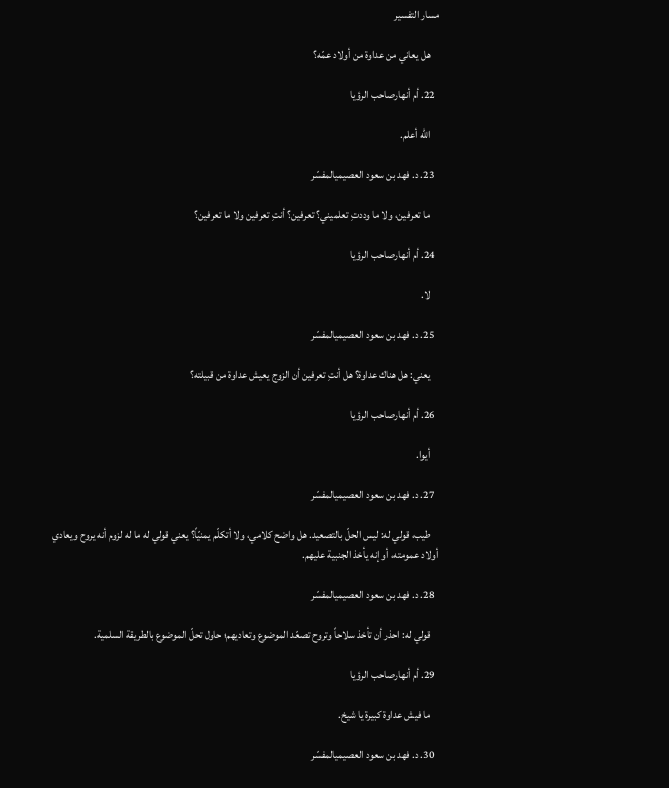مسار التفسير

    هل يعاني من عداوة من أولاد عمّه؟

  22. أم أنهارصاحب الرؤيا

    الله أعلم.

  23. د. فهد بن سعود العصيميالمفسّر

    ما تعرفين، ولا ما وددتِ تعلميني؟ تعرفين؟ أنتِ تعرفين ولا ما تعرفين؟

  24. أم أنهارصاحب الرؤيا

    لا.

  25. د. فهد بن سعود العصيميالمفسّر

    يعني: هل هناك عداوة؟ هل أنتِ تعرفين أن الزوج يعيش عداوة من قبيلته؟

  26. أم أنهارصاحب الرؤيا

    أيوا.

  27. د. فهد بن سعود العصيميالمفسّر

    طيب، قولي له: ليس الحلّ بالتصعيد. هل واضح كلامي، ولا أتكلّم يمنيّاً؟ يعني قولي له ما له لزوم أنه يروح ويعادي أولاد عمومته، أو إنه يأخذ الجنبية عليهم.

  28. د. فهد بن سعود العصيميالمفسّر

    قولي له: احذر أن تأخذ سلاحاً وتروح تصعّد الموضوع وتعاديهم؛ حاول تحلّ الموضوع بالطريقة السلمية.

  29. أم أنهارصاحب الرؤيا

    ما فيش عداوة كبيرة يا شيخ.

  30. د. فهد بن سعود العصيميالمفسّر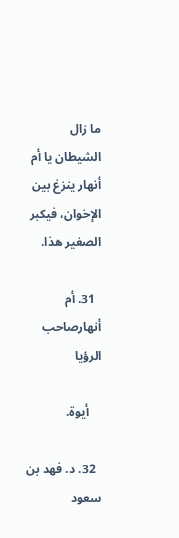ما زال الشيطان يا أم أنهار ينزغ بين الإخوان، فيكبر الصغير هذا.

  31. أم أنهارصاحب الرؤيا

    أيوة.

  32. د. فهد بن سعود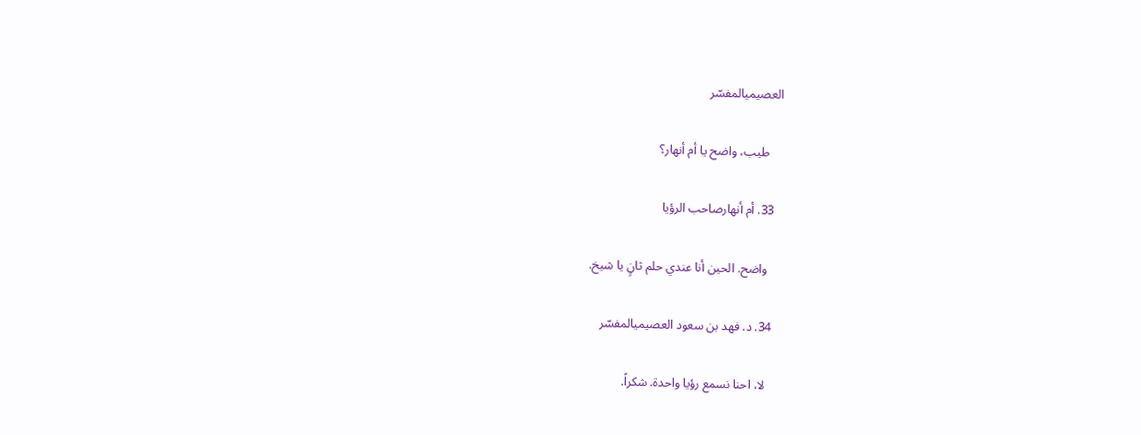العصيميالمفسّر

    طيب، واضح يا أم أنهار؟

  33. أم أنهارصاحب الرؤيا

    واضح. الحين أنا عندي حلم ثانٍ يا شيخ.

  34. د. فهد بن سعود العصيميالمفسّر

    لا، احنا نسمع رؤيا واحدة. شكراً.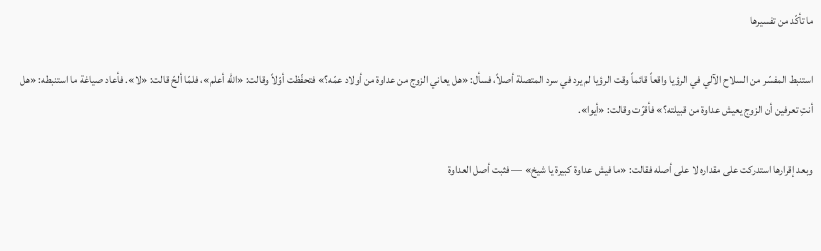ما تأكّد من تفسيرها

استنبط المفسّر من السلاح الآلي في الرؤيا واقعاً قائماً وقت الرؤيا لم يرد في سرد المتصلة أصلاً، فسأل: «هل يعاني الزوج من عداوة من أولاد عمّه؟» فتحفّظت أوّلاً وقالت: «الله أعلم»، فلمّا ألحّ قالت: «لا». فأعاد صياغة ما استنبطه: «هل أنتِ تعرفين أن الزوج يعيش عداوة من قبيلته؟» فأقرّت وقالت: «أيوا».

وبعد إقرارها استدركت على مقداره لا على أصله فقالت: «ما فيش عداوة كبيرة يا شيخ» — فثبت أصل العداوة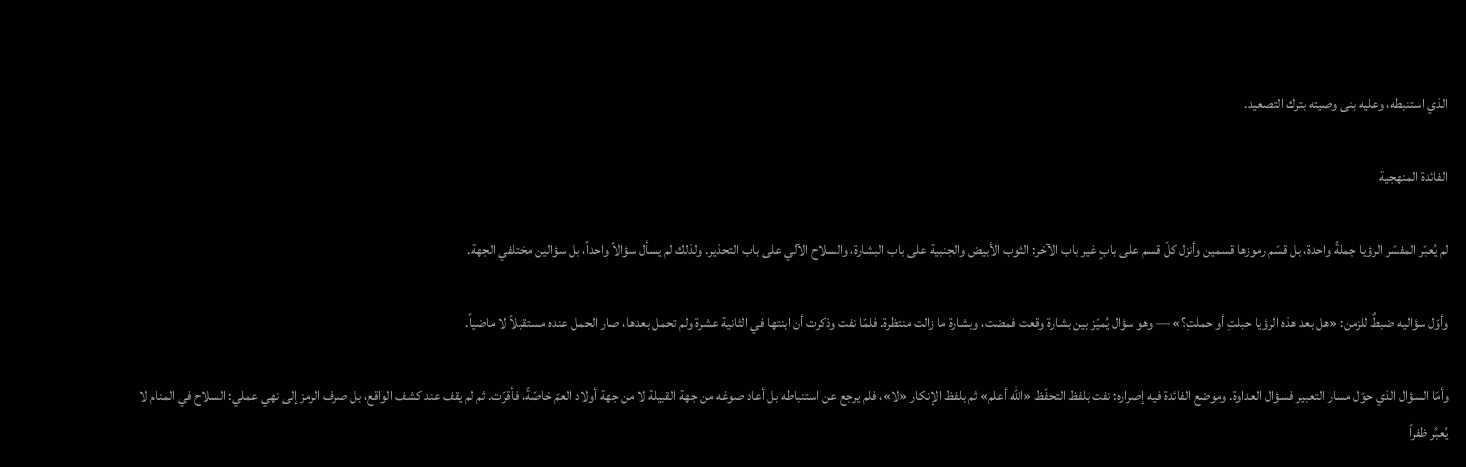الذي استنبطه، وعليه بنى وصيته بترك التصعيد.

الفائدة المنهجية

لم يُعبّر المفسّر الرؤيا جملةً واحدة، بل قسّم رموزها قسمين وأنزل كلّ قسم على بابٍ غير باب الآخر: الثوب الأبيض والجنبية على باب البشارة، والسلاح الآلي على باب التحذير. ولذلك لم يسأل سؤالاً واحداً، بل سؤالين مختلفي الجهة.

وأوّل سؤاليه ضبطٌ للزمن: «هل بعد هذه الرؤيا حبلتِ أو حملتِ؟» — وهو سؤال يُميّز بين بشارة وقعت فمضت، وبشارة ما زالت منتظرة. فلمّا نفت وذكرت أن ابنتها في الثانية عشرة ولم تحمل بعدها، صار الحمل عنده مستقبلاً لا ماضياً.

وأمّا السؤال الذي حوّل مسار التعبير فسؤال العداوة. وموضع الفائدة فيه إصراره: نفت بلفظ التحفّظ «الله أعلم» ثم بلفظ الإنكار «لا»، فلم يرجع عن استنباطه بل أعاد صوغه من جهة القبيلة لا من جهة أولاد العمّ خاصّةً، فأقرّت. ثم لم يقف عند كشف الواقع، بل صرف الرمز إلى نهي عملي: السلاح في المنام لا يُعبَّر ظفراً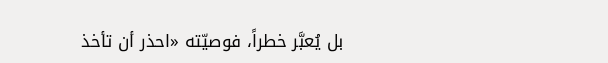بل يُعبَّر خطراً، فوصيّته «احذر أن تأخذ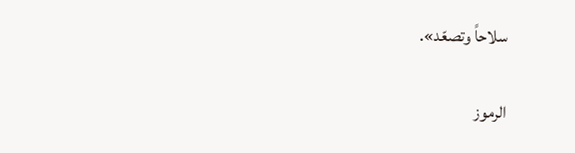سلاحاً وتصعّد».

الرموز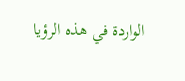الواردة في هذه الرؤيا